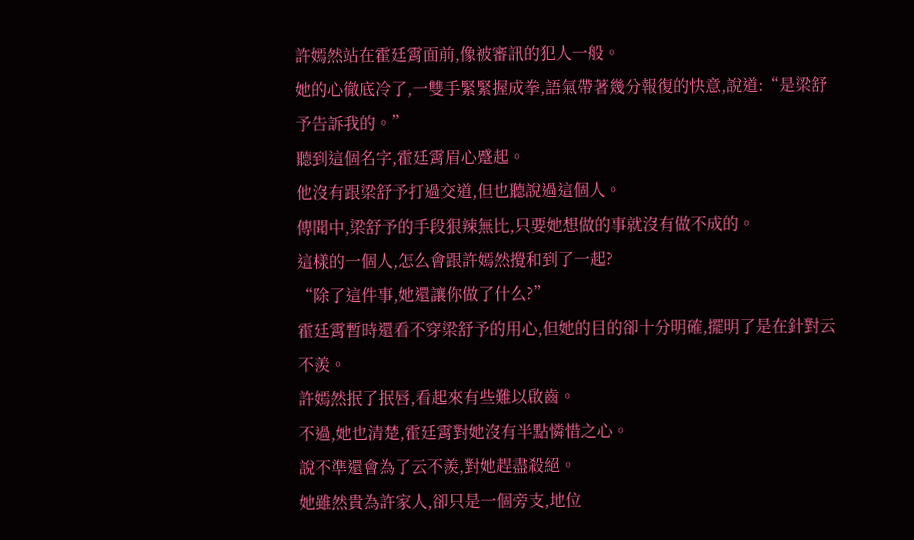許嫣然站在霍廷霄面前,像被審訊的犯人一般。
她的心徹底冷了,一雙手緊緊握成拳,語氣帶著幾分報復的快意,說道:“是梁舒予告訴我的。”
聽到這個名字,霍廷霄眉心蹙起。
他沒有跟梁舒予打過交道,但也聽說過這個人。
傳聞中,梁舒予的手段狠辣無比,只要她想做的事就沒有做不成的。
這樣的一個人,怎么會跟許嫣然攪和到了一起?
“除了這件事,她還讓你做了什么?”
霍廷霄暫時還看不穿梁舒予的用心,但她的目的卻十分明確,擺明了是在針對云不羨。
許嫣然抿了抿唇,看起來有些難以啟齒。
不過,她也清楚,霍廷霄對她沒有半點憐惜之心。
說不準還會為了云不羨,對她趕盡殺絕。
她雖然貴為許家人,卻只是一個旁支,地位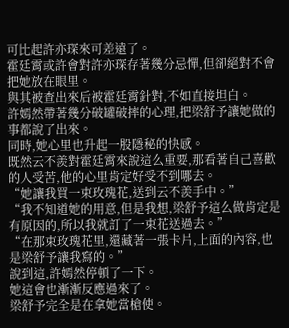可比起許亦琛來可差遠了。
霍廷霄或許會對許亦琛存著幾分忌憚,但卻絕對不會把她放在眼里。
與其被查出來后被霍廷霄針對,不如直接坦白。
許嫣然帶著幾分破罐破摔的心理,把梁舒予讓她做的事都說了出來。
同時,她心里也升起一股隱秘的快感。
既然云不羨對霍廷霄來說這么重要,那看著自己喜歡的人受苦,他的心里肯定好受不到哪去。
“她讓我買一束玫瑰花,送到云不羨手中。”
“我不知道她的用意,但是我想,梁舒予這么做肯定是有原因的,所以我就訂了一束花送過去。”
“在那束玫瑰花里,還藏著一張卡片,上面的內容,也是梁舒予讓我寫的。”
說到這,許嫣然停頓了一下。
她這會也漸漸反應過來了。
梁舒予完全是在拿她當槍使。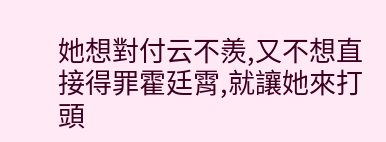她想對付云不羨,又不想直接得罪霍廷霄,就讓她來打頭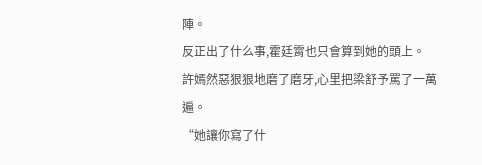陣。
反正出了什么事,霍廷霄也只會算到她的頭上。
許嫣然惡狠狠地磨了磨牙,心里把梁舒予罵了一萬遍。
“她讓你寫了什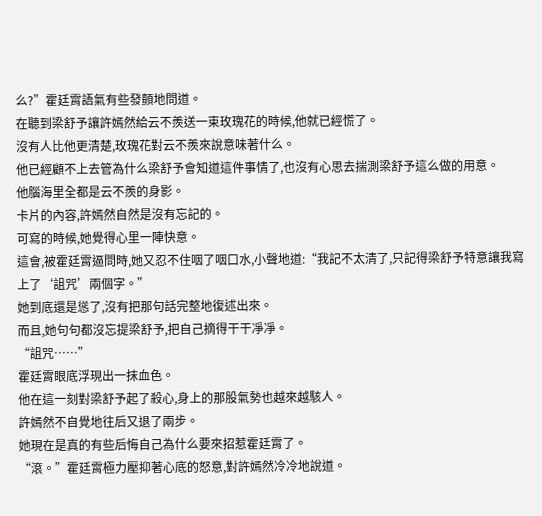么?”霍廷霄語氣有些發顫地問道。
在聽到梁舒予讓許嫣然給云不羨送一束玫瑰花的時候,他就已經慌了。
沒有人比他更清楚,玫瑰花對云不羨來說意味著什么。
他已經顧不上去管為什么梁舒予會知道這件事情了,也沒有心思去揣測梁舒予這么做的用意。
他腦海里全都是云不羨的身影。
卡片的內容,許嫣然自然是沒有忘記的。
可寫的時候,她覺得心里一陣快意。
這會,被霍廷霄逼問時,她又忍不住咽了咽口水,小聲地道:“我記不太清了,只記得梁舒予特意讓我寫上了‘詛咒’兩個字。”
她到底還是慫了,沒有把那句話完整地復述出來。
而且,她句句都沒忘提梁舒予,把自己摘得干干凈凈。
“詛咒……”
霍廷霄眼底浮現出一抹血色。
他在這一刻對梁舒予起了殺心,身上的那股氣勢也越來越駭人。
許嫣然不自覺地往后又退了兩步。
她現在是真的有些后悔自己為什么要來招惹霍廷霄了。
“滾。”霍廷霄極力壓抑著心底的怒意,對許嫣然冷冷地說道。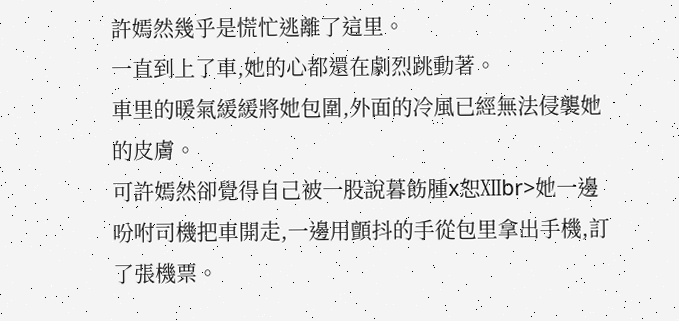許嫣然幾乎是慌忙逃離了這里。
一直到上了車,她的心都還在劇烈跳動著。
車里的暖氣緩緩將她包圍,外面的冷風已經無法侵襲她的皮膚。
可許嫣然卻覺得自己被一股說暮飭腫x恕Ⅻbr>她一邊吩咐司機把車開走,一邊用顫抖的手從包里拿出手機,訂了張機票。